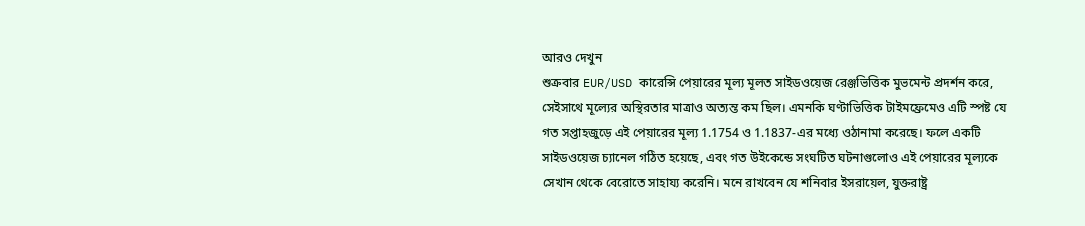আরও দেখুন
শুক্রবার EUR/USD কারেন্সি পেয়ারের মূল্য মূলত সাইডওয়েজ রেঞ্জভিত্তিক মুভমেন্ট প্রদর্শন করে, সেইসাথে মূল্যের অস্থিরতার মাত্রাও অত্যন্ত কম ছিল। এমনকি ঘণ্টাভিত্তিক টাইমফ্রেমেও এটি স্পষ্ট যে গত সপ্তাহজুড়ে এই পেয়ারের মূল্য 1.1754 ও 1.1837-এর মধ্যে ওঠানামা করেছে। ফলে একটি সাইডওয়েজ চ্যানেল গঠিত হয়েছে, এবং গত উইকেন্ডে সংঘটিত ঘটনাগুলোও এই পেয়ারের মূল্যকে সেখান থেকে বেরোতে সাহায্য করেনি। মনে রাখবেন যে শনিবার ইসরায়েল, যুক্তরাষ্ট্র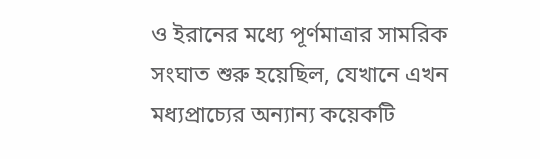ও ইরানের মধ্যে পূর্ণমাত্রার সামরিক সংঘাত শুরু হয়েছিল, যেখানে এখন মধ্যপ্রাচ্যের অন্যান্য কয়েকটি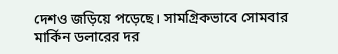দেশও জড়িয়ে পড়েছে। সামগ্রিকভাবে সোমবার মার্কিন ডলারের দর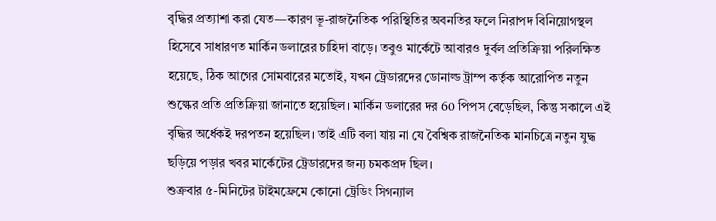বৃদ্ধির প্রত্যাশা করা যেত—কারণ ভূ-রাজনৈতিক পরিস্থিতির অবনতির ফলে নিরাপদ বিনিয়োগস্থল হিসেবে সাধারণত মার্কিন ডলারের চাহিদা বাড়ে। তবুও মার্কেটে আবারও দুর্বল প্রতিক্রিয়া পরিলক্ষিত হয়েছে, ঠিক আগের সোমবারের মতোই, যখন ট্রেডারদের ডোনাল্ড ট্রাম্প কর্তৃক আরোপিত নতুন শুল্কের প্রতি প্রতিক্রিয়া জানাতে হয়েছিল। মার্কিন ডলারের দর 60 পিপস বেড়েছিল, কিন্তু সকালে এই বৃদ্ধির অর্ধেকই দরপতন হয়েছিল। তাই এটি বলা যায় না যে বৈশ্বিক রাজনৈতিক মানচিত্রে নতুন যুদ্ধ ছড়িয়ে পড়ার খবর মার্কেটের ট্রেডারদের জন্য চমকপ্রদ ছিল।
শুক্রবার ৫-মিনিটের টাইমফ্রেমে কোনো ট্রেডিং সিগন্যাল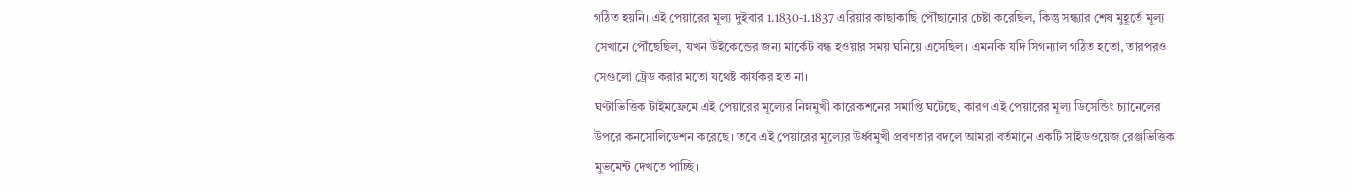গঠিত হয়নি। এই পেয়ারের মূল্য দুইবার 1.1830-1.1837 এরিয়ার কাছাকাছি পৌঁছানোর চেষ্টা করেছিল, কিন্তু সন্ধ্যার শেষ মুহূর্তে মূল্য সেখানে পৌঁছেছিল, যখন উইকেন্ডের জন্য মার্কেট বন্ধ হওয়ার সময় ঘনিয়ে এসেছিল। এমনকি যদি সিগন্যাল গঠিত হতো, তারপরও সেগুলো ট্রেড করার মতো যথেষ্ট কার্যকর হত না।
ঘণ্টাভিত্তিক টাইমফ্রেমে এই পেয়ারের মূল্যের নিম্নমুখী কারেকশনের সমাপ্তি ঘটেছে, কারণ এই পেয়ারের মূল্য ডিসেন্ডিং চ্যানেলের উপরে কনসোলিডেশন করেছে। তবে এই পেয়ারের মূল্যের উর্ধ্বমুখী প্রবণতার বদলে আমরা বর্তমানে একটি সাইডওয়েজ রেঞ্জভিত্তিক মুভমেন্ট দেখতে পাচ্ছি।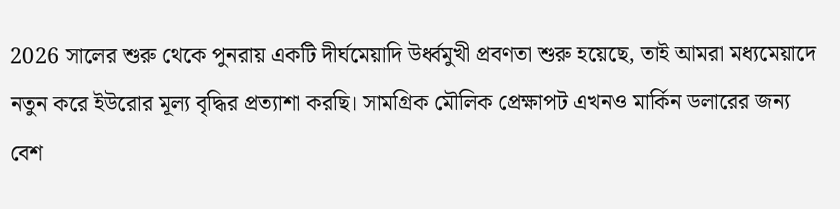2026 সালের শুরু থেকে পুনরায় একটি দীর্ঘমেয়াদি উর্ধ্বমুখী প্রবণতা শুরু হয়েছে, তাই আমরা মধ্যমেয়াদে নতুন করে ইউরোর মূল্য বৃদ্ধির প্রত্যাশা করছি। সামগ্রিক মৌলিক প্রেক্ষাপট এখনও মার্কিন ডলারের জন্য বেশ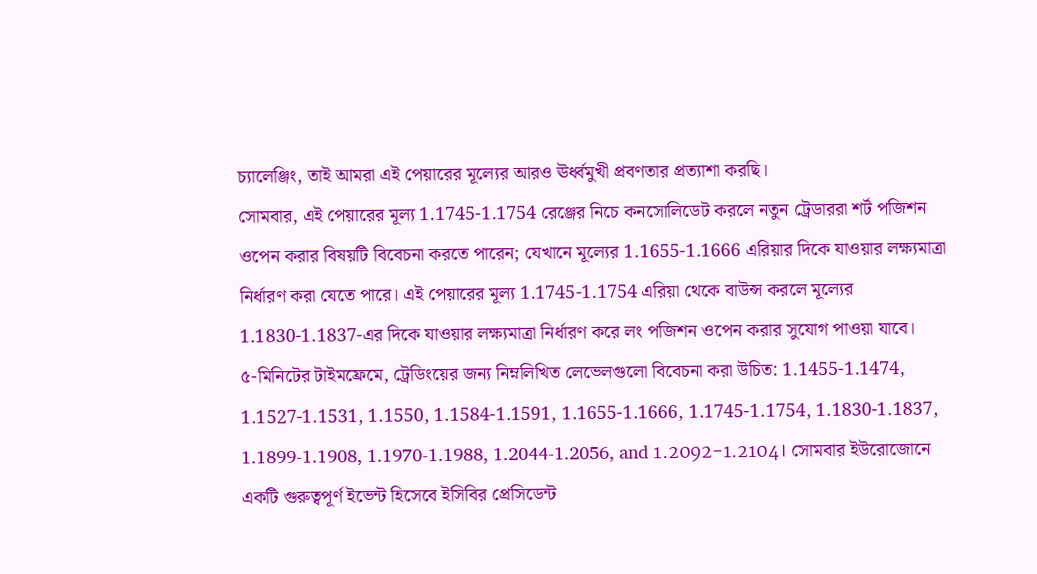চ্যালেঞ্জিং, তাই আমরা এই পেয়ারের মূল্যের আরও ঊর্ধ্বমুখী প্রবণতার প্রত্যাশা করছি।
সোমবার, এই পেয়ারের মূল্য 1.1745-1.1754 রেঞ্জের নিচে কনসোলিডেট করলে নতুন ট্রেডাররা শর্ট পজিশন ওপেন করার বিষয়টি বিবেচনা করতে পারেন; যেখানে মূল্যের 1.1655-1.1666 এরিয়ার দিকে যাওয়ার লক্ষ্যমাত্রা নির্ধারণ করা যেতে পারে। এই পেয়ারের মূল্য 1.1745-1.1754 এরিয়া থেকে বাউন্স করলে মূল্যের 1.1830-1.1837-এর দিকে যাওয়ার লক্ষ্যমাত্রা নির্ধারণ করে লং পজিশন ওপেন করার সুযোগ পাওয়া যাবে।
৫-মিনিটের টাইমফ্রেমে, ট্রেডিংয়ের জন্য নিম্নলিখিত লেভেলগুলো বিবেচনা করা উচিত: 1.1455-1.1474, 1.1527-1.1531, 1.1550, 1.1584-1.1591, 1.1655-1.1666, 1.1745-1.1754, 1.1830-1.1837, 1.1899-1.1908, 1.1970-1.1988, 1.2044-1.2056, and 1.2092-1.2104। সোমবার ইউরোজোনে একটি গুরুত্বপূর্ণ ইভেন্ট হিসেবে ইসিবির প্রেসিডেন্ট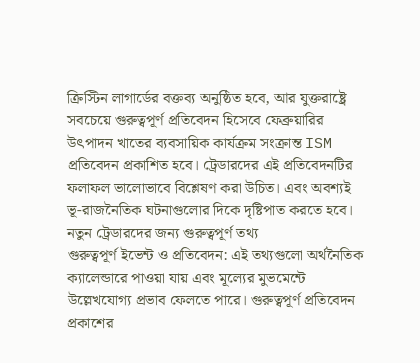ক্রিস্টিন লাগার্ডের বক্তব্য অনুষ্ঠিত হবে, আর যুক্তরাষ্ট্রে সবচেয়ে গুরুত্বপূর্ণ প্রতিবেদন হিসেবে ফেব্রুয়ারির উৎপাদন খাতের ব্যবসায়িক কার্যক্রম সংক্রান্ত ISM প্রতিবেদন প্রকাশিত হবে। ট্রেডারদের এই প্রতিবেদনটির ফলাফল ভালোভাবে বিশ্লেষণ করা উচিত। এবং অবশ্যই ভূ-রাজনৈতিক ঘটনাগুলোর দিকে দৃষ্টিপাত করতে হবে।
নতুন ট্রেডারদের জন্য গুরুত্বপূর্ণ তথ্য
গুরুত্বপূর্ণ ইভেন্ট ও প্রতিবেদন: এই তথ্যগুলো অর্থনৈতিক ক্যালেন্ডারে পাওয়া যায় এবং মূল্যের মুভমেন্টে উল্লেখযোগ্য প্রভাব ফেলতে পারে। গুরুত্বপূর্ণ প্রতিবেদন প্রকাশের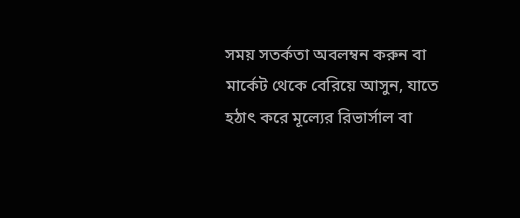সময় সতর্কতা অবলম্বন করুন বা মার্কেট থেকে বেরিয়ে আসুন, যাতে হঠাৎ করে মূল্যের রিভার্সাল বা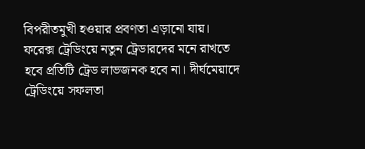বিপরীতমুখী হওয়ার প্রবণতা এড়ানো যায়।
ফরেক্স ট্রেডিংয়ে নতুন ট্রেডারদের মনে রাখতে হবে প্রতিটি ট্রেড লাভজনক হবে না। দীর্ঘমেয়াদে ট্রেডিংয়ে সফলতা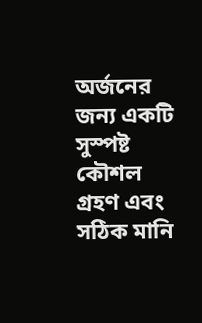অর্জনের জন্য একটি সুস্পষ্ট কৌশল গ্রহণ এবং সঠিক মানি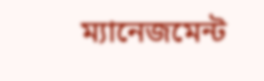ম্যানেজমেন্ট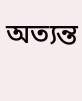অত্যন্ত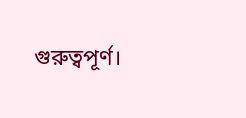গুরুত্বপূর্ণ।